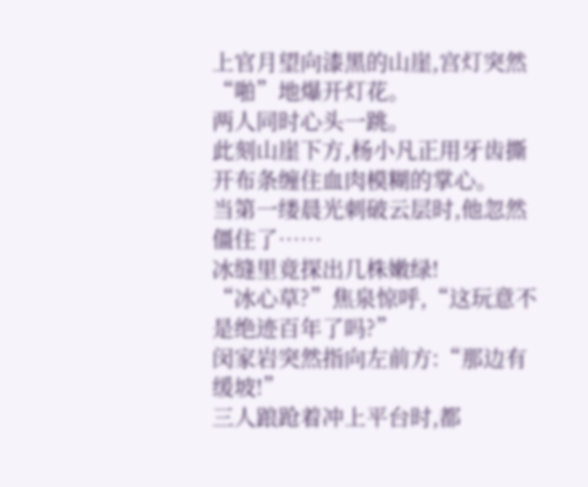上官月望向漆黑的山崖,宫灯突然“啪”地爆开灯花。
两人同时心头一跳。
此刻山崖下方,杨小凡正用牙齿撕开布条缠住血肉模糊的掌心。
当第一缕晨光刺破云层时,他忽然僵住了……
冰缝里竟探出几株嫩绿!
“冰心草?”焦泉惊呼,“这玩意不是绝迹百年了吗?”
闵家岩突然指向左前方:“那边有缓坡!”
三人踉跄着冲上平台时,都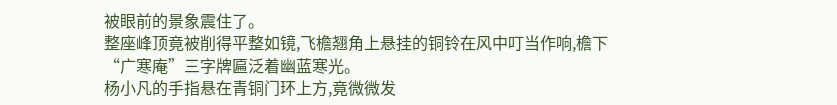被眼前的景象震住了。
整座峰顶竟被削得平整如镜,飞檐翘角上悬挂的铜铃在风中叮当作响,檐下“广寒庵”三字牌匾泛着幽蓝寒光。
杨小凡的手指悬在青铜门环上方,竟微微发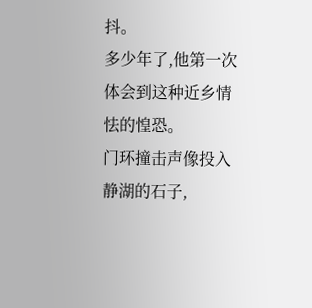抖。
多少年了,他第一次体会到这种近乡情怯的惶恐。
门环撞击声像投入静湖的石子,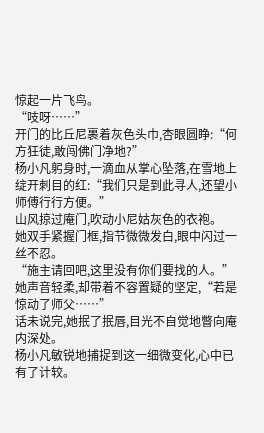惊起一片飞鸟。
“吱呀……”
开门的比丘尼裹着灰色头巾,杏眼圆睁:“何方狂徒,敢闯佛门净地?”
杨小凡躬身时,一滴血从掌心坠落,在雪地上绽开刺目的红:“我们只是到此寻人,还望小师傅行行方便。”
山风掠过庵门,吹动小尼姑灰色的衣袍。
她双手紧握门框,指节微微发白,眼中闪过一丝不忍。
“施主请回吧,这里没有你们要找的人。”她声音轻柔,却带着不容置疑的坚定,“若是惊动了师父……”
话未说完,她抿了抿唇,目光不自觉地瞥向庵内深处。
杨小凡敏锐地捕捉到这一细微变化,心中已有了计较。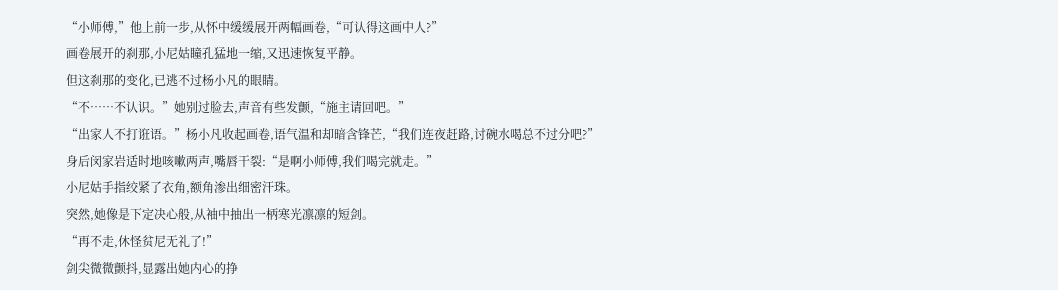“小师傅,”他上前一步,从怀中缓缓展开两幅画卷,“可认得这画中人?”
画卷展开的刹那,小尼姑瞳孔猛地一缩,又迅速恢复平静。
但这刹那的变化,已逃不过杨小凡的眼睛。
“不……不认识。”她别过脸去,声音有些发颤,“施主请回吧。”
“出家人不打诳语。”杨小凡收起画卷,语气温和却暗含锋芒,“我们连夜赶路,讨碗水喝总不过分吧?”
身后闵家岩适时地咳嗽两声,嘴唇干裂:“是啊小师傅,我们喝完就走。”
小尼姑手指绞紧了衣角,额角渗出细密汗珠。
突然,她像是下定决心般,从袖中抽出一柄寒光凛凛的短剑。
“再不走,休怪贫尼无礼了!”
剑尖微微颤抖,显露出她内心的挣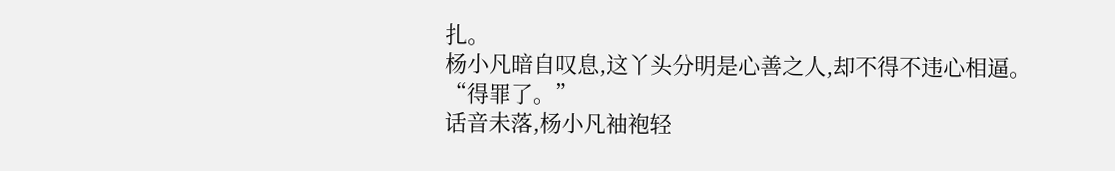扎。
杨小凡暗自叹息,这丫头分明是心善之人,却不得不违心相逼。
“得罪了。”
话音未落,杨小凡袖袍轻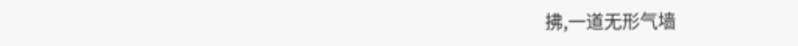拂,一道无形气墙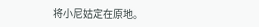将小尼姑定在原地。